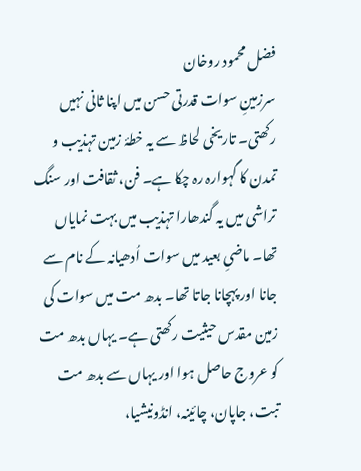فضل محمود روخان
سرزمینِ سوات قدرتی حسن میں اپنا ثانی نہیں رکھتی۔ تاریخی لحاظ سے یہ خطۂ زمین تہذیب و تمدن کا گہوارہ رہ چکا ہے۔ فن، ثقافت اور سنگ تراشی میں یہ گندھارا تہذیب میں بہت نمایاں تھا۔ ماضیِ بعید میں سوات اُدھیانہ کے نام سے جانا اور پہچانا جاتا تھا۔ بدھ مت میں سوات کی زمین مقدس حیثیت رکھتی ہے۔ یہاں بدھ مت کو عروج حاصل ہوا اور یہاں سے بدھ مت تبت، جاپان، چائینہ، انڈونیشیا،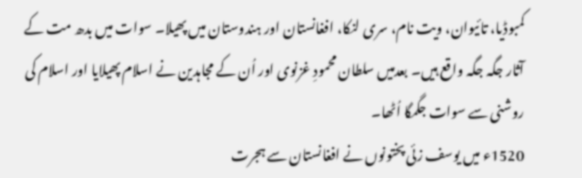کمبوڈیا، تائیوان، ویت نام، سری لنکا، افغانستان اور ہندوستان میں پھیلا۔ سوات میں بدھ مت کے آثار جگہ جگہ واقع ہیں۔ بعدمیں سلطان محمودِ غزنوی اور اُن کے مجاہدین نے اسلام پھیلایا اور اسلام کی روشنی سے سوات جگمگا اُٹھا۔
1520ء میں یوسف زئی پختونوں نے افغانستان سے ہجرت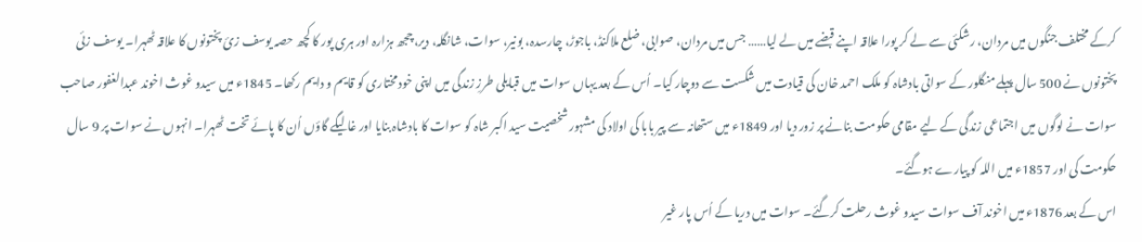کرکے مختلف جنگوں میں مردان، رشکئی سے لے کر پورا علاقہ اپنے قبضے میں لے لیا…… جس میں مردان، صوابی، ضلع ملاکنڈ، باجوڑ، چارسدہ، بونیر، سوات، شانگلہ، دیر، چجھ ہزارہ اور ہری پور کا کچھ حصہ یوسف زیٔ پختونوں کا علاقہ ٹھہرا۔ یوسف زئی پختونوں نے 500 سال پہلے منگلور کے سواتی بادشاہ کو ملک احمد خان کی قیادت میں شکست سے دوچار کیا۔ اُس کے بعد یہاں سوات میں قبایلی طرزِ زندگی میں اپنی خود مختاری کو قایم و دایم رکھا۔ 1845ء میں سیدو غوث اخوند عبدالغفور صاحب سوات نے لوگوں میں اجتماعی زندگی کے لیے مقامی حکومت بنانے پر زور دیا اور 1849ء میں ستھانہ سے پیر بابا کی اولاد کی مشہور شخصیت سید اکبر شاہ کو سوات کا بادشاہ بنایا اور غالیگے گاؤں اُن کا پائے تخت ٹھہرا۔ انہوں نے سوات پر 9 سال حکومت کی اور 1857ء میں اللہ کو پیارے ہوگئے۔
اس کے بعد 1876ء میں اخوند آف سوات سیدو غوث رحلت کرگئے۔ سوات میں دریا کے اُس پار غیر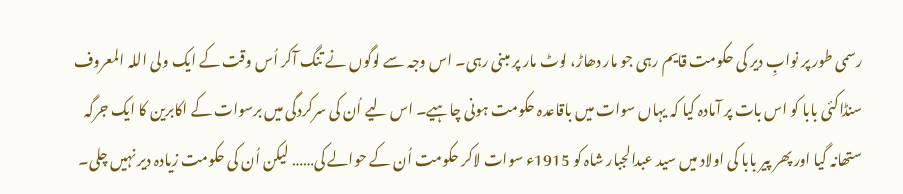رسمی طور پر نوابِ دیر کی حکومت قایم رہی جو مار دھاڑ، لوٹ مار پر مبنی رہی۔ اس وجہ سے لوگوں نے تنگ آکر اُس وقت کے ایک ولی اللہ المعروف سنڈاکئی بابا کو اس بات پر آمادہ کیا کہ یہاں سوات میں باقاعدہ حکومت ہونی چاہیے۔ اس لیے اُن کی سرکردگی میں برسوات کے اکابرین کا ایک جرگہ ستھانہ گیا اور پھر پیر بابا کی اولاد میں سید عبدالجبار شاہ کو 1915ء سوات لاکر حکومت اُن کے حوالے کی…… لیکن اُن کی حکومت زیادہ دیر نہیں چلی۔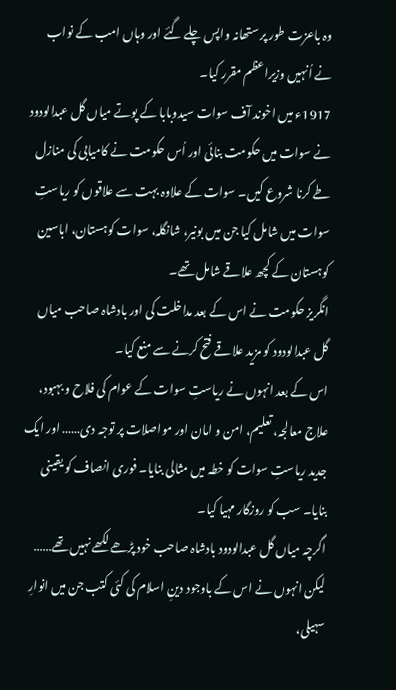وہ باعزت طور پر ستھانہ واپس چلے گئے اور وہاں امب کے نواب نے اُنہیں وزیراعظم مقرر کیا۔
1917ء میں اخوند آف سوات سیدوبابا کے پوتے میاں گل عبدالودود نے سوات میں حکومت بنائی اور اُس حکومت نے کامیابی کی منازل طے کرنا شروع کیں۔ سوات کے علاوہ بہت سے علاقوں کو ریاستِ سوات میں شامل کیا جن میں بونیر، شانگلہ، سوات کوہستان، اباسین کوہستان کے کچھ علاقے شامل تھے۔
انگریز حکومت نے اس کے بعد مداخلت کی اور بادشاہ صاحب میاں گل عبدالودود کو مزید علاقے فتح کرنے سے منع کیا۔
اس کے بعد انہوں نے ریاستِ سوات کے عوام کی فلاح و بہبود، علاج معالجہ، تعلیم، امن و امان اور مواصلات پر توجہ دی…… اور ایک جدید ریاستِ سوات کو خطہ میں مثالی بنایا۔ فوری انصاف کو یقینی بنایا۔ سب کو روزگار مہیا کیا۔
اگرچہ میاں گل عبدالودود بادشاہ صاحب خود پڑھے لکھے نہیں تھے…… لیکن انہوں نے اس کے باوجود دینِ اسلام کی کئی کتب جن میں انوارِ سہیلی،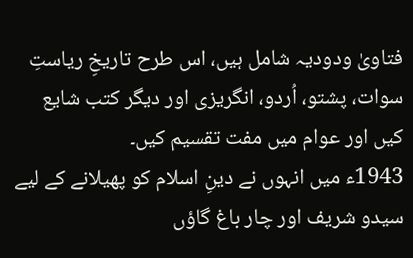فتاویٰ ودودیہ شامل ہیں، اس طرح تاریخِ ریاستِ سوات، پشتو، اُردو، انگریزی اور دیگر کتب شایع کیں اور عوام میں مفت تقسیم کیں۔
1943ء میں انہوں نے دینِ اسلام کو پھیلانے کے لیے سیدو شریف اور چار باغ گاؤں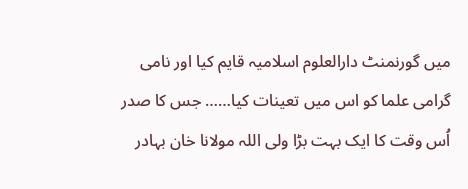میں گورنمنٹ دارالعلوم اسلامیہ قایم کیا اور نامی گرامی علما کو اس میں تعینات کیا…… جس کا صدر اُس وقت کا ایک بہت بڑا ولی اللہ مولانا خان بہادر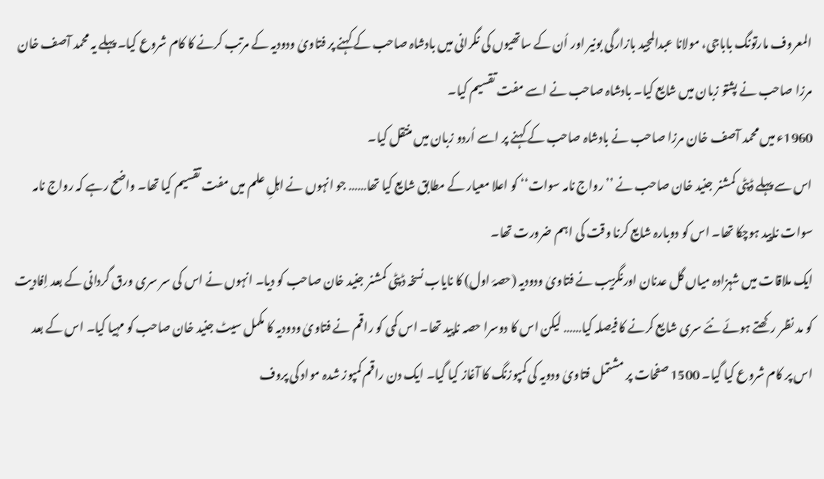المعروف مارتونگ باباجی، مولانا عبدالمجید بازارگی بونیر اور اُن کے ساتھیوں کی نگرانی میں بادشاہ صاحب کے کہنے پر فتاویٰ ودودیہ کے مرتب کرنے کا کام شروع کیا۔ پہلے یہ محمد آصف خان مرزا صاحب نے پشتو زبان میں شایع کیا۔ بادشاہ صاحب نے اسے مفت تقسیم کیا۔
1960ء میں محمد آصف خان مرزا صاحب نے بادشاہ صاحب کے کہنے پر اسے اُردو زبان میں منتقل کیا۔
اس سے پہلے ڈپٹی کمشنر جنید خان صاحب نے ’’رواج نامہ سوات‘‘ کو اعلا معیار کے مطابق شایع کیا تھا…… جو انہوں نے اہلِ علم میں مفت تقسیم کیا تھا۔ واضح رہے کہ رواج نامہ سوات ناپید ہوچکا تھا۔ اس کو دوبارہ شایع کرنا وقت کی اہم ضرورت تھا۔
ایک ملاقات میں شہزادہ میاں گل عدنان اورنگزیب نے فتاویٰ ودودیہ (حصۂ اول) کا نایاب نسخہ ڈپٹی کمشنر جنید خان صاحب کو دیا۔ انہوں نے اس کی سر سری ورق گردانی کے بعد اِفادیت کو مد نظر رکھتے ہوئے نئے سری شایع کرنے کا فیصلہ کیا…… لیکن اس کا دوسرا حصہ ناپید تھا۔ اس کمی کو راقم نے فتاویٰ ودودیہ کا مکمل سیٹ جنید خان صاحب کو مہیا کیا۔ اس کے بعد اس پر کام شروع کیا گیا۔ 1500 صفحات پر مشتمل فتاویٰ ودویہ کی کمپوزنگ کا آغاز کیا گیا۔ ایک دن راقم کمپوز شدہ مواد کی پروف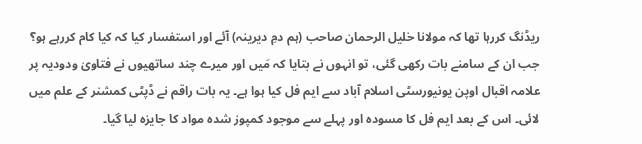ریڈنگ کررہا تھا کہ مولانا خلیل الرحمان صاحب (ہم دمِ دیرینہ) آئے اور استفسار کیا کہ کیا کام کررہے ہو؟ جب ان کے سامنے بات رکھی گئی، تو انہوں نے بتایا کہ مَیں اور میرے چند ساتھیوں نے فتاویٰ ودودیہ پر علامہ اقبال اوپن یونیورسٹی اسلام آباد سے ایم فل کیا ہوا ہے۔ یہ بات راقم نے ڈپٹی کمشنر کے علم میں لائی۔ اس کے بعد ایم فل کا مسودہ اور پہلے سے موجود کمپوز شدہ مواد کا جایزہ لیا گیا۔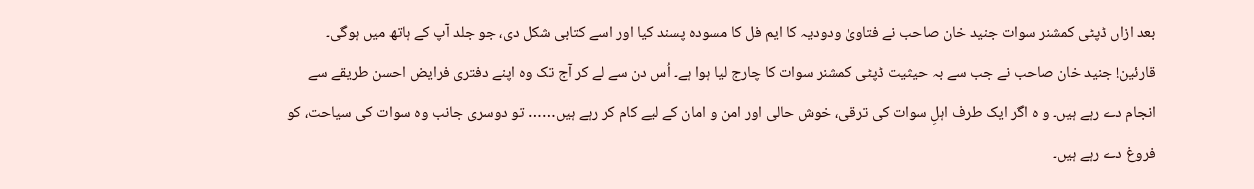بعد ازاں ڈپٹی کمشنر سوات جنید خان صاحب نے فتاویٰ ودودیہ کا ایم فل کا مسودہ پسند کیا اور اسے کتابی شکل دی، جو جلد آپ کے ہاتھ میں ہوگی۔
قارئین! جنید خان صاحب نے جب سے بہ حیثیت ڈپٹی کمشنر سوات کا چارج لیا ہوا ہے۔ اُس دن سے لے کر آج تک وہ اپنے دفتری فرایض احسن طریقے سے انجام دے رہے ہیں۔ و ہ اگر ایک طرف اہلِ سوات کی ترقی، خوش حالی اور امن و امان کے لیے کام کر رہے ہیں…… تو دوسری جانب وہ سوات کی سیاحت، کو فروغ دے رہے ہیں۔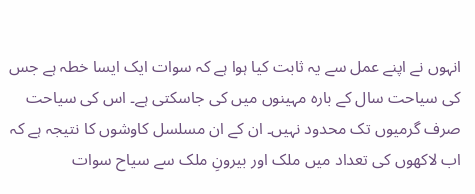انہوں نے اپنے عمل سے یہ ثابت کیا ہوا ہے کہ سوات ایک ایسا خطہ ہے جس کی سیاحت سال کے بارہ مہینوں میں کی جاسکتی ہے۔ اس کی سیاحت صرف گرمیوں تک محدود نہیں۔ ان کے ان مسلسل کاوشوں کا نتیجہ ہے کہ اب لاکھوں کی تعداد میں ملک اور بیرونِ ملک سے سیاح سوات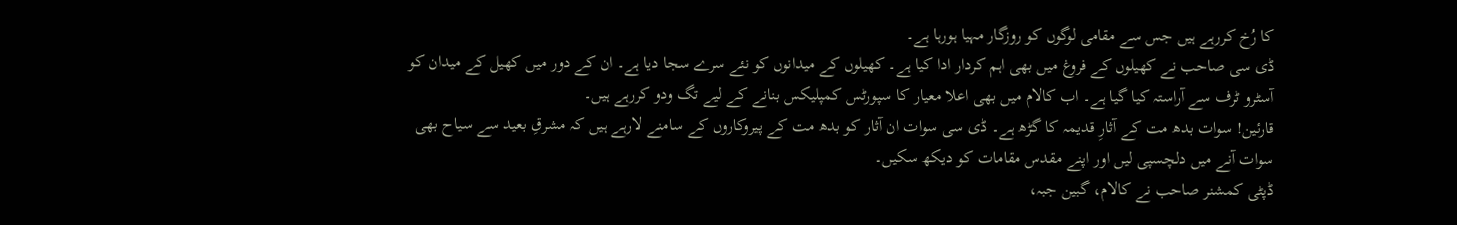کا رُخ کررہے ہیں جس سے مقامی لوگوں کو روزگار مہیا ہورہا ہے۔
ڈی سی صاحب نے کھیلوں کے فروغ میں بھی اہم کردار ادا کیا ہے۔ کھیلوں کے میدانوں کو نئے سرے سجا دیا ہے۔ ان کے دور میں کھیل کے میدان کو آسٹرو ٹرف سے آراستہ کیا گیا ہے۔ اب کالام میں بھی اعلا معیار کا سپورٹس کمپلیکس بنانے کے لیے تگ ودو کررہے ہیں۔
قارئین! سوات بدھ مت کے آثارِ قدیمہ کا گڑھ ہے۔ ڈی سی سوات ان آثار کو بدھ مت کے پیروکاروں کے سامنے لارہے ہیں کہ مشرقِ بعید سے سیاح بھی سوات آنے میں دلچسپی لیں اور اپنے مقدس مقامات کو دیکھ سکیں۔
ڈپٹی کمشنر صاحب نے کالام، گبین جبہ،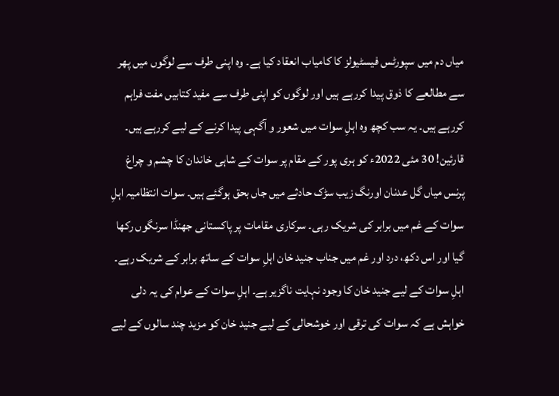میاں دم میں سپورٹس فیسٹیولز کا کامیاب انعقاد کیا ہے۔ وہ اپنی طرف سے لوگوں میں پھر سے مطالعے کا ذوق پیدا کررہے ہیں اور لوگوں کو اپنی طرف سے مفید کتابیں مفت فراہم کررہے ہیں۔ یہ سب کچھ وہ اہلِ سوات میں شعور و آگہی پیدا کرنے کے لیے کررہے ہیں۔
قارئین! 30 مئی 2022ء کو ہری پور کے مقام پر سوات کے شاہی خاندان کا چشم و چراغ پرنس میاں گل عدنان اورنگ زیب سڑک حادثے میں جاں بحق ہوگئے ہیں۔ سوات انتظامیہ اہلِ سوات کے غم میں برابر کی شریک رہی۔ سرکاری مقامات پر پاکستانی جھنڈا سرنگوں رکھا گیا اور اس دکھ، درد اور غم میں جناب جنید خان اہلِ سوات کے ساتھ برابر کے شریک رہے۔
اہلِ سوات کے لیے جنید خان کا وجود نہایت ناگزیر ہے۔ اہلِ سوات کے عوام کی یہ دلی خواہش ہے کہ سوات کی ترقی اور خوشحالی کے لیے جنید خان کو مزید چند سالوں کے لیے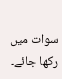سوات میں رکھا جائے۔